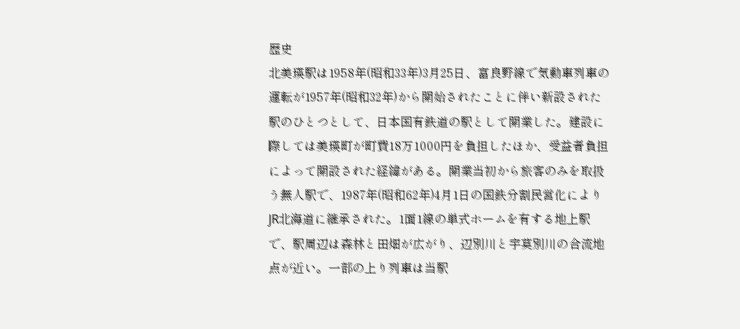歴史
北美瑛駅は1958年(昭和33年)3月25日、富良野線で気動車列車の運転が1957年(昭和32年)から開始されたことに伴い新設された駅のひとつとして、日本国有鉄道の駅として開業した。建設に際しては美瑛町が町費18万1000円を負担したほか、受益者負担によって開設された経緯がある。開業当初から旅客のみを取扱う無人駅で、1987年(昭和62年)4月1日の国鉄分割民営化によりJR北海道に継承された。1面1線の単式ホームを有する地上駅で、駅周辺は森林と田畑が広がり、辺別川と宇莫別川の合流地点が近い。一部の上り列車は当駅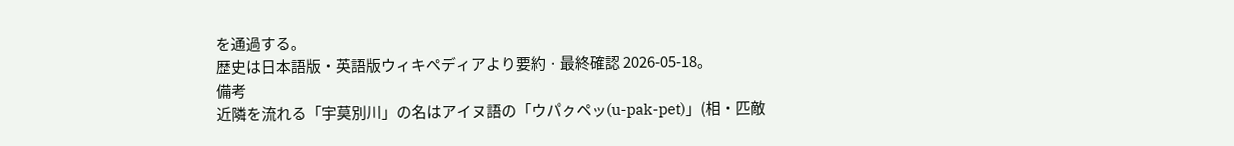を通過する。
歴史は日本語版・英語版ウィキペディアより要約 · 最終確認 2026-05-18。
備考
近隣を流れる「宇莫別川」の名はアイヌ語の「ウパㇰペッ(u-pak-pet)」(相・匹敵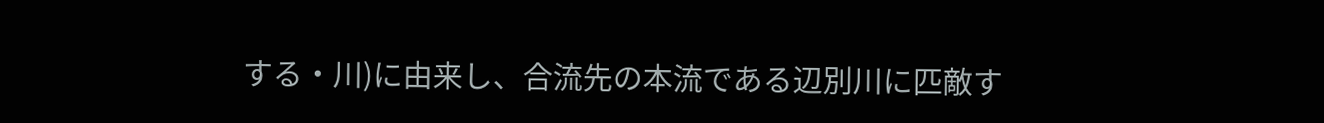する・川)に由来し、合流先の本流である辺別川に匹敵す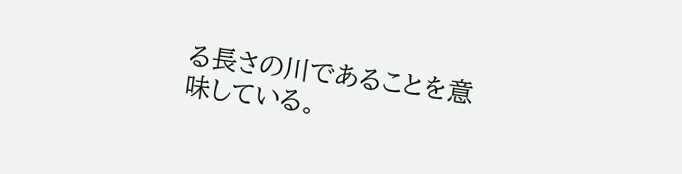る長さの川であることを意味している。